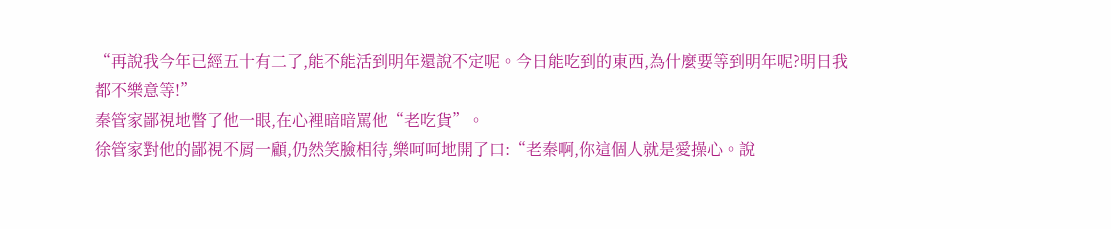“再說我今年已經五十有二了,能不能活到明年還說不定呢。今日能吃到的東西,為什麼要等到明年呢?明日我都不樂意等!”
秦管家鄙視地瞥了他一眼,在心裡暗暗罵他“老吃貨”。
徐管家對他的鄙視不屑一顧,仍然笑臉相待,樂呵呵地開了口:“老秦啊,你這個人就是愛操心。說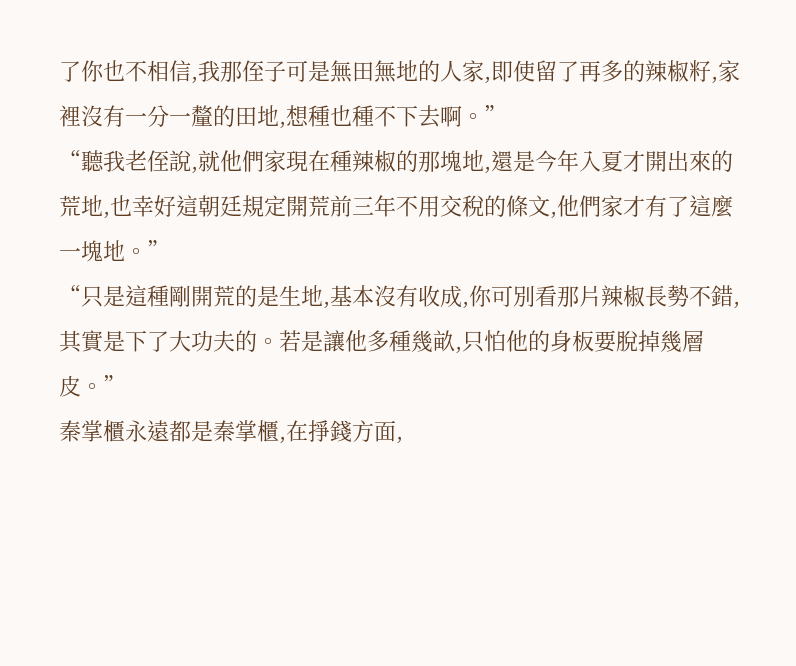了你也不相信,我那侄子可是無田無地的人家,即使留了再多的辣椒籽,家裡沒有一分一釐的田地,想種也種不下去啊。”
“聽我老侄說,就他們家現在種辣椒的那塊地,還是今年入夏才開出來的荒地,也幸好這朝廷規定開荒前三年不用交稅的條文,他們家才有了這麼一塊地。”
“只是這種剛開荒的是生地,基本沒有收成,你可別看那片辣椒長勢不錯,其實是下了大功夫的。若是讓他多種幾畝,只怕他的身板要脫掉幾層皮。”
秦掌櫃永遠都是秦掌櫃,在掙錢方面,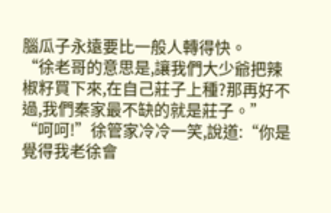腦瓜子永遠要比一般人轉得快。
“徐老哥的意思是,讓我們大少爺把辣椒籽買下來,在自己莊子上種?那再好不過,我們秦家最不缺的就是莊子。”
“呵呵!”徐管家冷冷一笑,說道:“你是覺得我老徐會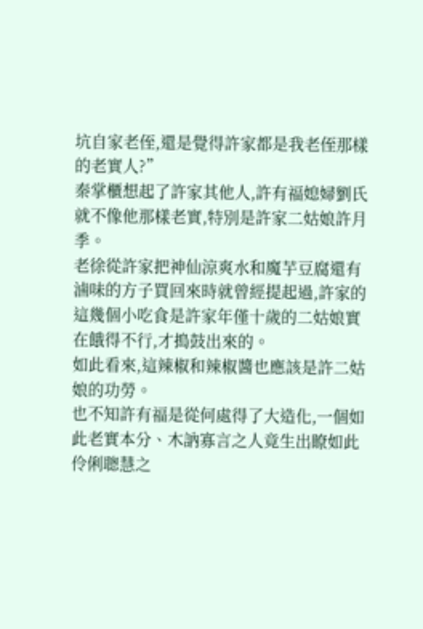坑自家老侄,還是覺得許家都是我老侄那樣的老實人?”
秦掌櫃想起了許家其他人,許有福媳婦劉氏就不像他那樣老實,特別是許家二姑娘許月季。
老徐從許家把神仙涼爽水和魔芋豆腐還有滷味的方子買回來時就曾經提起過,許家的這幾個小吃食是許家年僅十歲的二姑娘實在餓得不行,才搗鼓出來的。
如此看來,這辣椒和辣椒醬也應該是許二姑娘的功勞。
也不知許有福是從何處得了大造化,一個如此老實本分、木訥寡言之人竟生出瞭如此伶俐聰慧之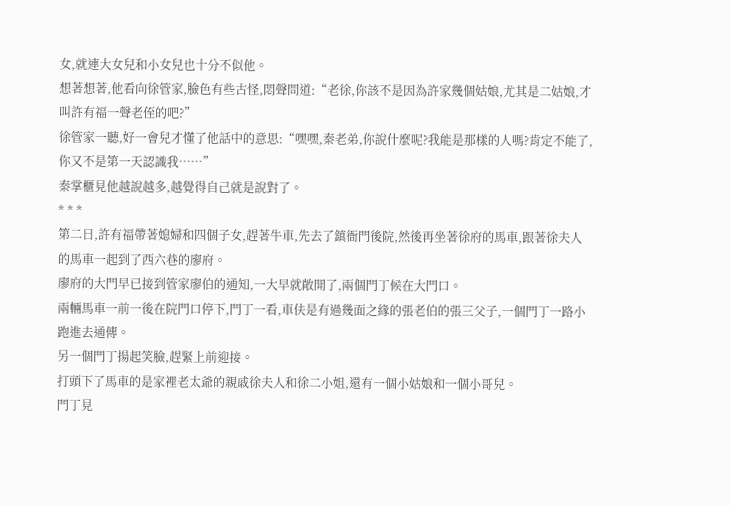女,就連大女兒和小女兒也十分不似他。
想著想著,他看向徐管家,臉色有些古怪,悶聲問道:“老徐,你該不是因為許家幾個姑娘,尤其是二姑娘,才叫許有福一聲老侄的吧?”
徐管家一聽,好一會兒才懂了他話中的意思:“嘿嘿,秦老弟,你說什麼呢?我能是那樣的人嗎?肯定不能了,你又不是第一天認識我……”
秦掌櫃見他越說越多,越覺得自己就是說對了。
* * *
第二日,許有福帶著媳婦和四個子女,趕著牛車,先去了鎮衙門後院,然後再坐著徐府的馬車,跟著徐夫人的馬車一起到了西六巷的廖府。
廖府的大門早已接到管家廖伯的通知,一大早就敞開了,兩個門丁候在大門口。
兩輛馬車一前一後在院門口停下,門丁一看,車伕是有過幾面之緣的張老伯的張三父子,一個門丁一路小跑進去通傳。
另一個門丁揚起笑臉,趕緊上前迎接。
打頭下了馬車的是家裡老太爺的親戚徐夫人和徐二小姐,還有一個小姑娘和一個小哥兒。
門丁見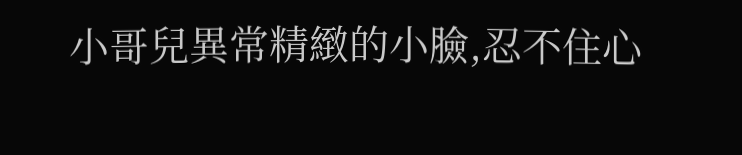小哥兒異常精緻的小臉,忍不住心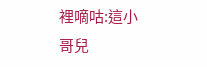裡嘀咕:這小哥兒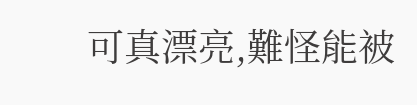可真漂亮,難怪能被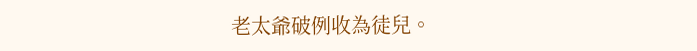老太爺破例收為徒兒。